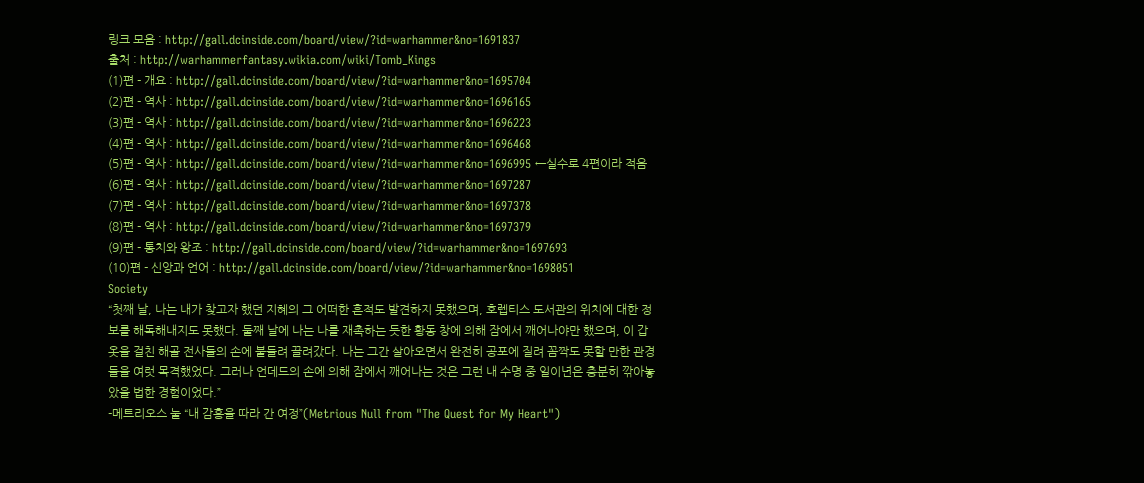링크 모음 : http://gall.dcinside.com/board/view/?id=warhammer&no=1691837
출처 : http://warhammerfantasy.wikia.com/wiki/Tomb_Kings
(1)편 - 개요 : http://gall.dcinside.com/board/view/?id=warhammer&no=1695704
(2)편 - 역사 : http://gall.dcinside.com/board/view/?id=warhammer&no=1696165
(3)편 - 역사 : http://gall.dcinside.com/board/view/?id=warhammer&no=1696223
(4)편 - 역사 : http://gall.dcinside.com/board/view/?id=warhammer&no=1696468
(5)편 - 역사 : http://gall.dcinside.com/board/view/?id=warhammer&no=1696995 ←실수로 4편이라 적음
(6)편 - 역사 : http://gall.dcinside.com/board/view/?id=warhammer&no=1697287
(7)편 - 역사 : http://gall.dcinside.com/board/view/?id=warhammer&no=1697378
(8)편 - 역사 : http://gall.dcinside.com/board/view/?id=warhammer&no=1697379
(9)편 - 통치와 왕조 : http://gall.dcinside.com/board/view/?id=warhammer&no=1697693
(10)편 - 신앙과 언어 : http://gall.dcinside.com/board/view/?id=warhammer&no=1698051
Society
“첫째 날, 나는 내가 찾고자 했던 지혜의 그 어떠한 흔적도 발견하지 못했으며, 호렙티스 도서관의 위치에 대한 정보를 해독해내지도 못했다. 둘째 날에 나는 나를 재촉하는 듯한 황동 창에 의해 잠에서 깨어나야만 했으며, 이 갑옷을 걸친 해골 전사들의 손에 붙들려 끌려갔다. 나는 그간 살아오면서 완전히 공포에 질려 꼼짝도 못할 만한 관경들을 여럿 목격했었다. 그러나 언데드의 손에 의해 잠에서 깨어나는 것은 그런 내 수명 중 일이년은 충분히 깎아놓았을 법한 경험이었다.”
-메트리오스 눌 “내 감흥을 따라 간 여정”(Metrious Null from "The Quest for My Heart")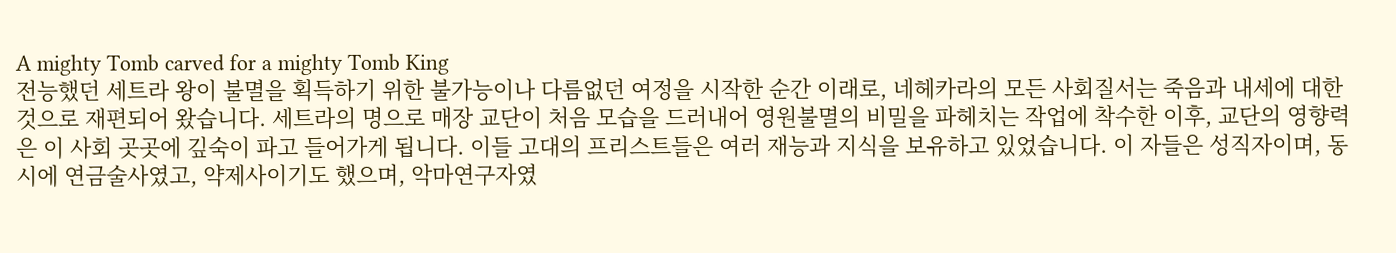A mighty Tomb carved for a mighty Tomb King
전능했던 세트라 왕이 불멸을 획득하기 위한 불가능이나 다름없던 여정을 시작한 순간 이래로, 네헤카라의 모든 사회질서는 죽음과 내세에 대한 것으로 재편되어 왔습니다. 세트라의 명으로 매장 교단이 처음 모습을 드러내어 영원불멸의 비밀을 파헤치는 작업에 착수한 이후, 교단의 영향력은 이 사회 곳곳에 깊숙이 파고 들어가게 됩니다. 이들 고대의 프리스트들은 여러 재능과 지식을 보유하고 있었습니다. 이 자들은 성직자이며, 동시에 연금술사였고, 약제사이기도 했으며, 악마연구자였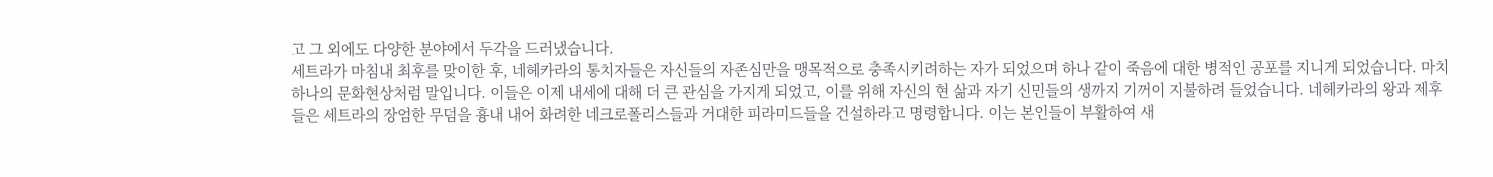고 그 외에도 다양한 분야에서 두각을 드러냈습니다.
세트라가 마침내 최후를 맞이한 후, 네헤카라의 통치자들은 자신들의 자존심만을 맹목적으로 충족시키려하는 자가 되었으며 하나 같이 죽음에 대한 병적인 공포를 지니게 되었습니다. 마치 하나의 문화현상처럼 말입니다. 이들은 이제 내세에 대해 더 큰 관심을 가지게 되었고, 이를 위해 자신의 현 삶과 자기 신민들의 생까지 기꺼이 지불하려 들었습니다. 네헤카라의 왕과 제후들은 세트라의 장엄한 무덤을 흉내 내어 화려한 네크로폴리스들과 거대한 피라미드들을 건설하라고 명령합니다. 이는 본인들이 부활하여 새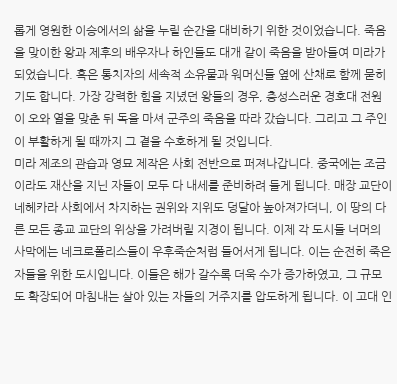롭게 영원한 이승에서의 삶을 누릴 순간을 대비하기 위한 것이었습니다. 죽음을 맞이한 왕과 제후의 배우자나 하인들도 대개 같이 죽음을 받아들여 미라가 되었습니다. 혹은 통치자의 세속적 소유물과 워머신들 옆에 산채로 함께 묻히기도 합니다. 가장 강력한 힘을 지녔던 왕들의 경우, 충성스러운 경호대 전원이 오와 열을 맞춘 뒤 독을 마셔 군주의 죽음을 따라 갔습니다. 그리고 그 주인이 부활하게 될 때까지 그 곁을 수호하게 될 것입니다.
미라 제조의 관습과 영묘 제작은 사회 전반으로 퍼져나갑니다. 중국에는 조금이라도 재산을 지닌 자들이 모두 다 내세를 준비하려 들게 됩니다. 매장 교단이 네헤카라 사회에서 차지하는 권위와 지위도 덩달아 높아져가더니, 이 땅의 다른 모든 종교 교단의 위상을 가려버릴 지경이 됩니다. 이제 각 도시들 너머의 사막에는 네크로폴리스들이 우후죽순처럼 들어서게 됩니다. 이는 순전히 죽은 자들을 위한 도시입니다. 이들은 해가 갈수록 더욱 수가 증가하였고, 그 규모도 확장되어 마침내는 살아 있는 자들의 거주지를 압도하게 됩니다. 이 고대 인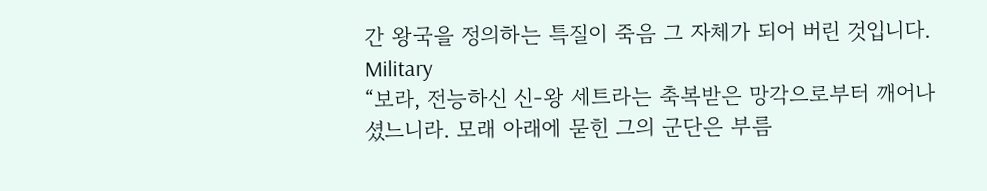간 왕국을 정의하는 특질이 죽음 그 자체가 되어 버린 것입니다.
Military
“보라, 전능하신 신-왕 세트라는 축복받은 망각으로부터 깨어나셨느니라. 모래 아래에 묻힌 그의 군단은 부름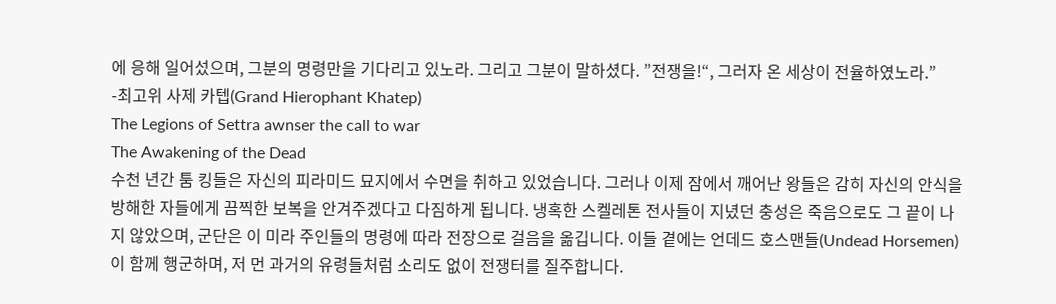에 응해 일어섰으며, 그분의 명령만을 기다리고 있노라. 그리고 그분이 말하셨다. ”전쟁을!“, 그러자 온 세상이 전율하였노라.”
-최고위 사제 카텝(Grand Hierophant Khatep)
The Legions of Settra awnser the call to war
The Awakening of the Dead
수천 년간 툼 킹들은 자신의 피라미드 묘지에서 수면을 취하고 있었습니다. 그러나 이제 잠에서 깨어난 왕들은 감히 자신의 안식을 방해한 자들에게 끔찍한 보복을 안겨주겠다고 다짐하게 됩니다. 냉혹한 스켈레톤 전사들이 지녔던 충성은 죽음으로도 그 끝이 나지 않았으며, 군단은 이 미라 주인들의 명령에 따라 전장으로 걸음을 옮깁니다. 이들 곁에는 언데드 호스맨들(Undead Horsemen)이 함께 행군하며, 저 먼 과거의 유령들처럼 소리도 없이 전쟁터를 질주합니다.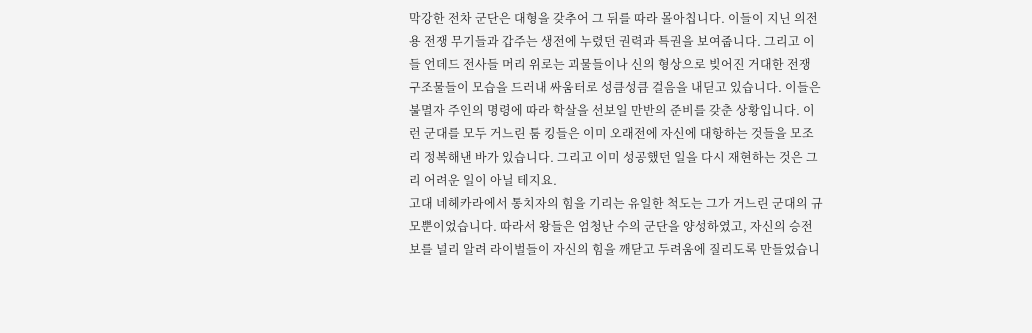막강한 전차 군단은 대형을 갖추어 그 뒤를 따라 몰아칩니다. 이들이 지닌 의전용 전쟁 무기들과 갑주는 생전에 누렸던 권력과 특권을 보여줍니다. 그리고 이들 언데드 전사들 머리 위로는 괴물들이나 신의 형상으로 빚어진 거대한 전쟁 구조물들이 모습을 드러내 싸움터로 성큼성큼 걸음을 내딛고 있습니다. 이들은 불멸자 주인의 명령에 따라 학살을 선보일 만반의 준비를 갖춘 상황입니다. 이런 군대를 모두 거느린 툼 킹들은 이미 오래전에 자신에 대항하는 것들을 모조리 정복해낸 바가 있습니다. 그리고 이미 성공했던 일을 다시 재현하는 것은 그리 어려운 일이 아닐 테지요.
고대 네헤카라에서 통치자의 힘을 기리는 유일한 척도는 그가 거느린 군대의 규모뿐이었습니다. 따라서 왕들은 엄청난 수의 군단을 양성하였고, 자신의 승전보를 널리 알려 라이벌들이 자신의 힘을 깨닫고 두려움에 질리도록 만들었습니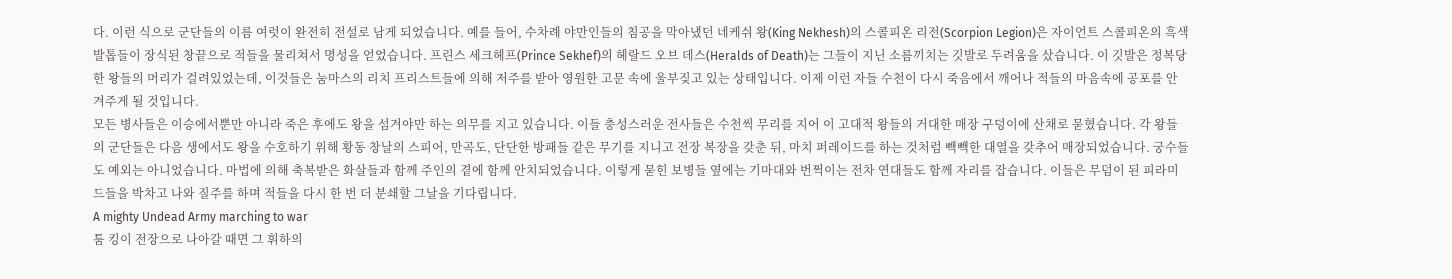다. 이런 식으로 군단들의 이름 여럿이 완전히 전설로 남게 되었습니다. 예를 들어, 수차례 야만인들의 침공을 막아냈던 네케쉬 왕(King Nekhesh)의 스콜피온 리전(Scorpion Legion)은 자이언트 스콜피온의 흑색 발톱들이 장식된 창끝으로 적들을 물리쳐서 명성을 얻었습니다. 프린스 세크헤프(Prince Sekhef)의 헤랄드 오브 데스(Heralds of Death)는 그들이 지닌 소름끼치는 깃발로 두려움을 샀습니다. 이 깃발은 정복당한 왕들의 머리가 걸려있었는데, 이것들은 눔마스의 리치 프리스트들에 의해 저주를 받아 영원한 고문 속에 울부짖고 있는 상태입니다. 이제 이런 자들 수천이 다시 죽음에서 깨어나 적들의 마음속에 공포를 안겨주게 될 것입니다.
모든 병사들은 이승에서뿐만 아니라 죽은 후에도 왕을 섬겨야만 하는 의무를 지고 있습니다. 이들 충성스러운 전사들은 수천씩 무리를 지어 이 고대적 왕들의 거대한 매장 구덩이에 산채로 묻혔습니다. 각 왕들의 군단들은 다음 생에서도 왕을 수호하기 위해 황동 창날의 스피어, 만곡도, 단단한 방패들 같은 무기를 지니고 전장 복장을 갖춘 뒤, 마치 퍼레이드를 하는 것처럼 빽빽한 대열을 갖추어 매장되었습니다. 궁수들도 예외는 아니었습니다. 마법에 의해 축복받은 화살들과 함께 주인의 곁에 함께 안치되었습니다. 이렇게 묻힌 보병들 옆에는 기마대와 번쩍이는 전차 연대들도 함께 자리를 잡습니다. 이들은 무덤이 된 피라미드들을 박차고 나와 질주를 하며 적들을 다시 한 번 더 분쇄할 그날을 기다립니다.
A mighty Undead Army marching to war
툼 킹이 전장으로 나아갈 때면 그 휘하의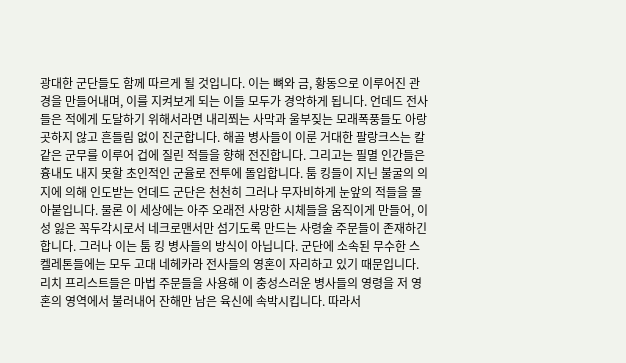광대한 군단들도 함께 따르게 될 것입니다. 이는 뼈와 금, 황동으로 이루어진 관경을 만들어내며, 이를 지켜보게 되는 이들 모두가 경악하게 됩니다. 언데드 전사들은 적에게 도달하기 위해서라면 내리쬐는 사막과 울부짖는 모래폭풍들도 아랑곳하지 않고 흔들림 없이 진군합니다. 해골 병사들이 이룬 거대한 팔랑크스는 칼 같은 군무를 이루어 겁에 질린 적들을 향해 전진합니다. 그리고는 필멸 인간들은 흉내도 내지 못할 초인적인 군율로 전투에 돌입합니다. 툼 킹들이 지닌 불굴의 의지에 의해 인도받는 언데드 군단은 천천히 그러나 무자비하게 눈앞의 적들을 몰아붙입니다. 물론 이 세상에는 아주 오래전 사망한 시체들을 움직이게 만들어, 이성 잃은 꼭두각시로서 네크로맨서만 섬기도록 만드는 사령술 주문들이 존재하긴 합니다. 그러나 이는 툼 킹 병사들의 방식이 아닙니다. 군단에 소속된 무수한 스켈레톤들에는 모두 고대 네헤카라 전사들의 영혼이 자리하고 있기 때문입니다.
리치 프리스트들은 마법 주문들을 사용해 이 충성스러운 병사들의 영령을 저 영혼의 영역에서 불러내어 잔해만 남은 육신에 속박시킵니다. 따라서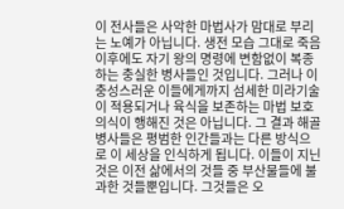이 전사들은 사악한 마법사가 맘대로 부리는 노예가 아닙니다. 생전 모습 그대로 죽음 이후에도 자기 왕의 명령에 변함없이 복종하는 충실한 병사들인 것입니다. 그러나 이 충성스러운 이들에게까지 섬세한 미라기술이 적용되거나 육식을 보존하는 마법 보호 의식이 행해진 것은 아닙니다. 그 결과 해골 병사들은 평범한 인간들과는 다른 방식으로 이 세상을 인식하게 됩니다. 이들이 지닌 것은 이전 삶에서의 것들 중 부산물들에 불과한 것들뿐입니다. 그것들은 오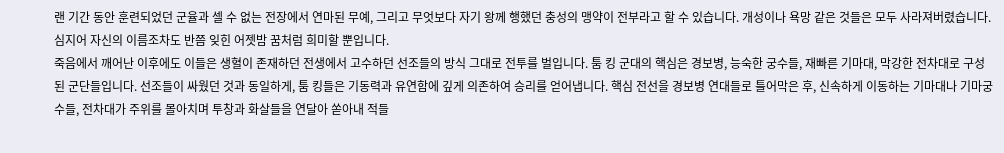랜 기간 동안 훈련되었던 군율과 셀 수 없는 전장에서 연마된 무예, 그리고 무엇보다 자기 왕께 행했던 충성의 맹약이 전부라고 할 수 있습니다. 개성이나 욕망 같은 것들은 모두 사라져버렸습니다. 심지어 자신의 이름조차도 반쯤 잊힌 어젯밤 꿈처럼 희미할 뿐입니다.
죽음에서 깨어난 이후에도 이들은 생혈이 존재하던 전생에서 고수하던 선조들의 방식 그대로 전투를 벌입니다. 툼 킹 군대의 핵심은 경보병, 능숙한 궁수들, 재빠른 기마대, 막강한 전차대로 구성된 군단들입니다. 선조들이 싸웠던 것과 동일하게, 툼 킹들은 기동력과 유연함에 깊게 의존하여 승리를 얻어냅니다. 핵심 전선을 경보병 연대들로 틀어막은 후, 신속하게 이동하는 기마대나 기마궁수들, 전차대가 주위를 몰아치며 투창과 화살들을 연달아 쏟아내 적들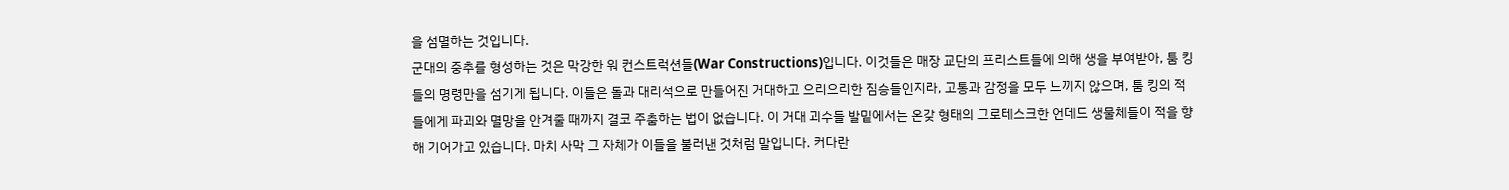을 섬멸하는 것입니다.
군대의 중추를 형성하는 것은 막강한 워 컨스트럭션들(War Constructions)입니다. 이것들은 매장 교단의 프리스트들에 의해 생을 부여받아, 툼 킹들의 명령만을 섬기게 됩니다. 이들은 돌과 대리석으로 만들어진 거대하고 으리으리한 짐승들인지라, 고통과 감정을 모두 느끼지 않으며, 툼 킹의 적들에게 파괴와 멸망을 안겨줄 때까지 결코 주춤하는 법이 없습니다. 이 거대 괴수들 발밑에서는 온갖 형태의 그로테스크한 언데드 생물체들이 적을 향해 기어가고 있습니다. 마치 사막 그 자체가 이들을 불러낸 것처럼 말입니다. 커다란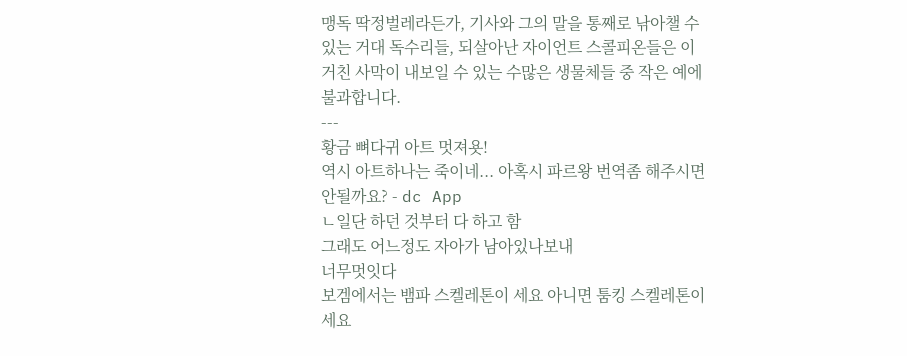맹독 딱정벌레라든가, 기사와 그의 말을 통째로 낚아챌 수 있는 거대 독수리들, 되살아난 자이언트 스콜피온들은 이 거친 사막이 내보일 수 있는 수많은 생물체들 중 작은 예에 불과합니다.
---
황금 뼈다귀 아트 멋져욧!
역시 아트하나는 죽이네... 아혹시 파르왕 번역좀 해주시면 안될까요? - dc App
ㄴ일단 하던 것부터 다 하고 함
그래도 어느정도 자아가 남아있나보내
너무멋잇다
보겜에서는 뱀파 스켈레톤이 세요 아니면 툼킹 스켈레톤이 세요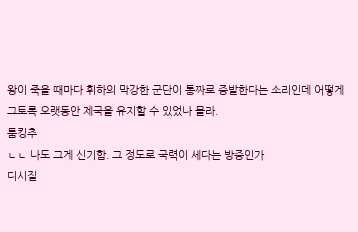왕이 죽을 때마다 휘하의 막강한 군단이 통짜로 증발한다는 소리인데 어떻게 그토록 오랫동안 제국을 유지할 수 있었나 몰라.
툼킹추
ㄴㄴ 나도 그게 신기함. 그 정도로 국력이 세다는 방증인가
디시질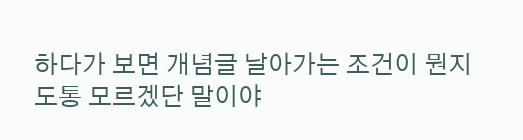하다가 보면 개념글 날아가는 조건이 뭔지 도통 모르겠단 말이야